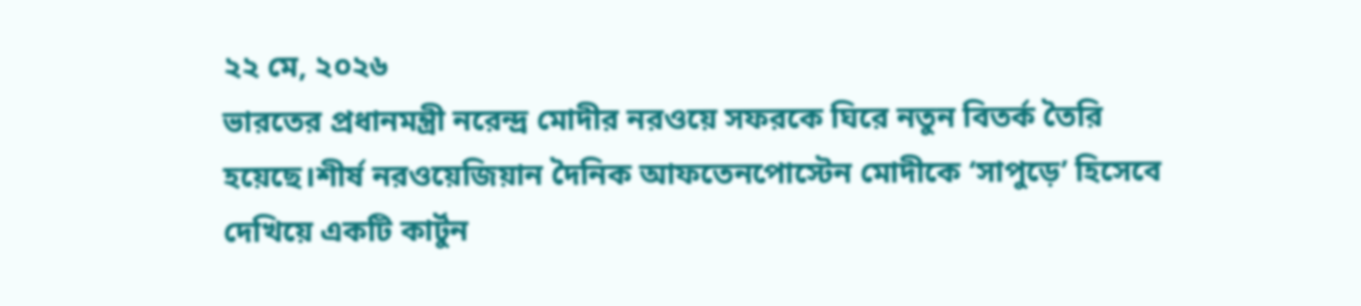২২ মে, ২০২৬
ভারতের প্রধানমন্ত্রী নরেন্দ্র মোদীর নরওয়ে সফরকে ঘিরে নতুন বিতর্ক তৈরি হয়েছে।শীর্ষ নরওয়েজিয়ান দৈনিক আফতেনপোস্টেন মোদীকে ‘সাপুড়ে’ হিসেবে দেখিয়ে একটি কার্টুন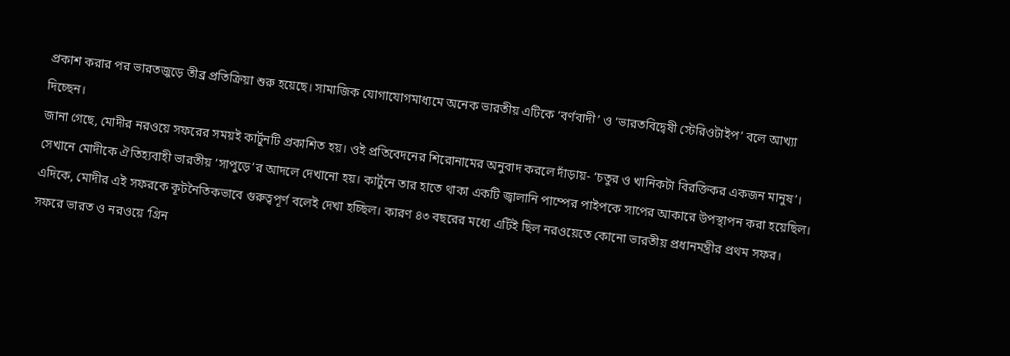প্রকাশ করার পর ভারতজুড়ে তীব্র প্রতিক্রিয়া শুরু হয়েছে। সামাজিক যোগাযোগমাধ্যমে অনেক ভারতীয় এটিকে ‘বর্ণবাদী’ ও ‘ভারতবিদ্বেষী স্টেরিওটাইপ’ বলে আখ্যা দিচ্ছেন।
জানা গেছে, মোদীর নরওয়ে সফরের সময়ই কার্টুনটি প্রকাশিত হয়। ওই প্রতিবেদনের শিরোনামের অনুবাদ করলে দাঁড়ায়- ‘চতুর ও খানিকটা বিরক্তিকর একজন মানুষ’। সেখানে মোদীকে ঐতিহ্যবাহী ভারতীয় ‘সাপুড়ে’র আদলে দেখানো হয়। কার্টুনে তার হাতে থাকা একটি জ্বালানি পাম্পের পাইপকে সাপের আকারে উপস্থাপন করা হয়েছিল।
এদিকে, মোদীর এই সফরকে কূটনৈতিকভাবে গুরুত্বপূর্ণ বলেই দেখা হচ্ছিল। কারণ ৪৩ বছরের মধ্যে এটিই ছিল নরওয়েতে কোনো ভারতীয় প্রধানমন্ত্রীর প্রথম সফর। সফরে ভারত ও নরওয়ে ‘গ্রিন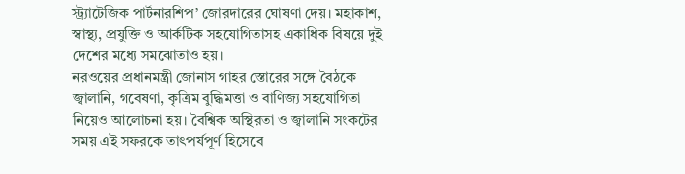স্ট্র্যাটেজিক পার্টনারশিপ’ জোরদারের ঘোষণা দেয়। মহাকাশ, স্বাস্থ্য, প্রযুক্তি ও আর্কটিক সহযোগিতাসহ একাধিক বিষয়ে দুই দেশের মধ্যে সমঝোতাও হয়।
নরওয়ের প্রধানমন্ত্রী জোনাস গাহর স্তোরের সঙ্গে বৈঠকে জ্বালানি, গবেষণা, কৃত্রিম বুদ্ধিমত্তা ও বাণিজ্য সহযোগিতা নিয়েও আলোচনা হয়। বৈশ্বিক অস্থিরতা ও জ্বালানি সংকটের সময় এই সফরকে তাৎপর্যপূর্ণ হিসেবে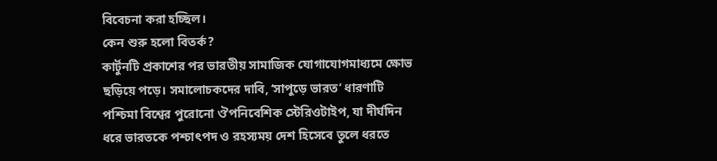বিবেচনা করা হচ্ছিল।
কেন শুরু হলো বিতর্ক?
কার্টুনটি প্রকাশের পর ভারতীয় সামাজিক যোগাযোগমাধ্যমে ক্ষোভ ছড়িয়ে পড়ে। সমালোচকদের দাবি, ‘সাপুড়ে ভারত’ ধারণাটি পশ্চিমা বিশ্বের পুরোনো ঔপনিবেশিক স্টেরিওটাইপ, যা দীর্ঘদিন ধরে ভারতকে পশ্চাৎপদ ও রহস্যময় দেশ হিসেবে তুলে ধরতে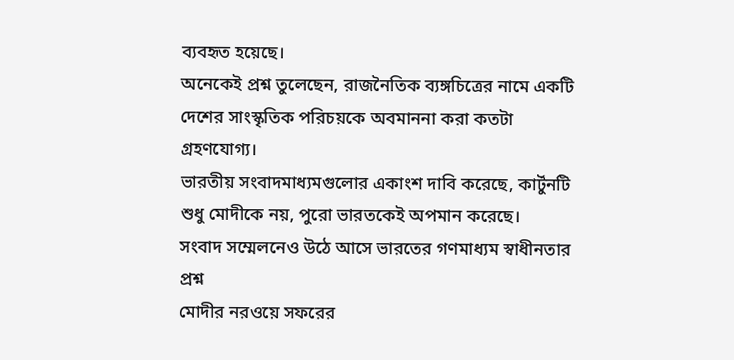ব্যবহৃত হয়েছে।
অনেকেই প্রশ্ন তুলেছেন, রাজনৈতিক ব্যঙ্গচিত্রের নামে একটি দেশের সাংস্কৃতিক পরিচয়কে অবমাননা করা কতটা গ্রহণযোগ্য।
ভারতীয় সংবাদমাধ্যমগুলোর একাংশ দাবি করেছে, কার্টুনটি শুধু মোদীকে নয়, পুরো ভারতকেই অপমান করেছে।
সংবাদ সম্মেলনেও উঠে আসে ভারতের গণমাধ্যম স্বাধীনতার প্রশ্ন
মোদীর নরওয়ে সফরের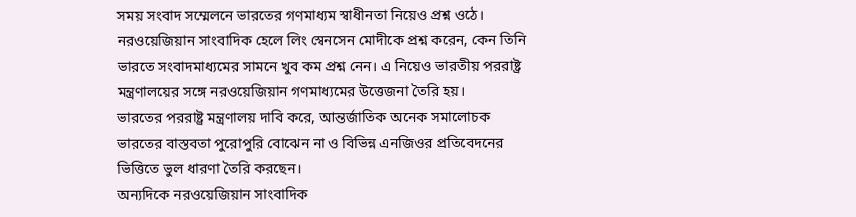সময় সংবাদ সম্মেলনে ভারতের গণমাধ্যম স্বাধীনতা নিয়েও প্রশ্ন ওঠে। নরওয়েজিয়ান সাংবাদিক হেলে লিং স্বেনসেন মোদীকে প্রশ্ন করেন, কেন তিনি ভারতে সংবাদমাধ্যমের সামনে খুব কম প্রশ্ন নেন। এ নিয়েও ভারতীয় পররাষ্ট্র মন্ত্রণালয়ের সঙ্গে নরওয়েজিয়ান গণমাধ্যমের উত্তেজনা তৈরি হয়।
ভারতের পররাষ্ট্র মন্ত্রণালয় দাবি করে, আন্তর্জাতিক অনেক সমালোচক ভারতের বাস্তবতা পুরোপুরি বোঝেন না ও বিভিন্ন এনজিওর প্রতিবেদনের ভিত্তিতে ভুল ধারণা তৈরি করছেন।
অন্যদিকে নরওয়েজিয়ান সাংবাদিক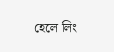হেলে লিং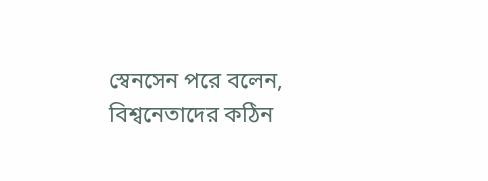স্বেনসেন পরে বলেন, বিশ্বনেতাদের কঠিন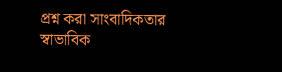প্রশ্ন করা সাংবাদিকতার স্বাভাবিক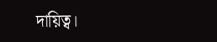দায়িত্ব।